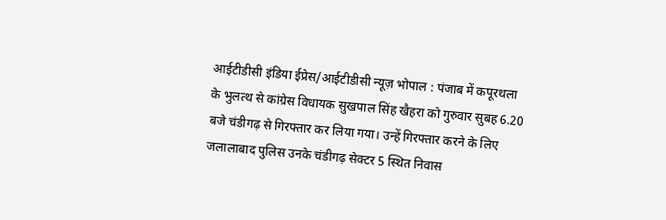आईटीडीसी इंडिया ईप्रेस/आईटीडीसी न्यूज़ भोपाल : पंजाब में कपूरथला के भुलत्थ से कांग्रेस विधायक सुखपाल सिंह खैहरा को गुरुवार सुबह 6.20 बजे चंडीगढ़ से गिरफ्तार कर लिया गया। उन्हें गिरफ्तार करने के लिए जलालाबाद पुलिस उनके चंडीगढ़ सेक्टर 5 स्थित निवास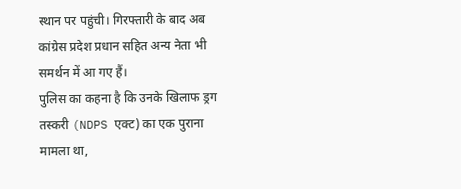स्थान पर पहुंची। गिरफ्तारी के बाद अब कांग्रेस प्रदेश प्रधान सहित अन्य नेता भी समर्थन में आ गए हैं।
पुलिस का कहना है कि उनके खिलाफ ड्रग तस्करी (NDPS एक्ट) का एक पुराना मामला था,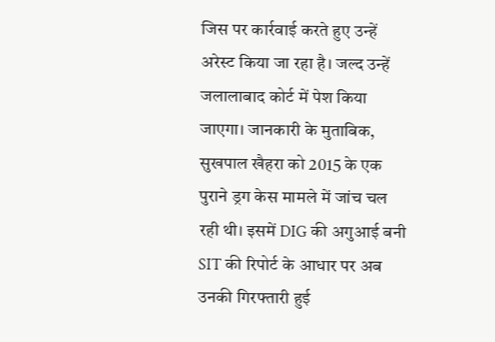जिस पर कार्रवाई करते हुए उन्हें अरेस्ट किया जा रहा है। जल्द उन्हें जलालाबाद कोर्ट में पेश किया जाएगा। जानकारी के मुताबिक, सुखपाल खैहरा को 2015 के एक पुराने ड्रग केस मामले में जांच चल रही थी। इसमें DIG की अगुआई बनी SIT की रिपोर्ट के आधार पर अब उनकी गिरफ्तारी हुई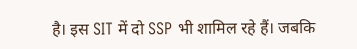है। इस SIT में दो SSP भी शामिल रहे हैं। जबकि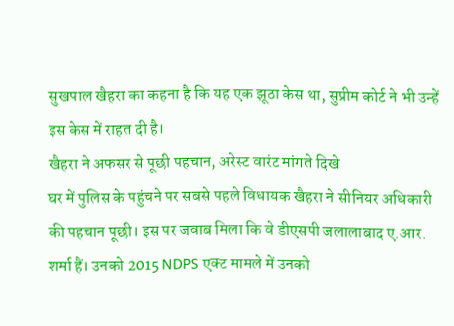सुखपाल खैहरा का कहना है कि यह एक झूठा केस था, सुप्रीम कोर्ट ने भी उन्हें इस केस में राहत दी है।
खैहरा ने अफसर से पूछी पहचान, अरेस्ट वारंट मांगते दिखे
घर में पुलिस के पहुंचने पर सबसे पहले विधायक खैहरा ने सीनियर अधिकारी की पहचान पूछी। इस पर जवाब मिला कि वे डीएसपी जलालाबाद ए.आर. शर्मा हैं। उनको 2015 NDPS एक्ट मामले में उनको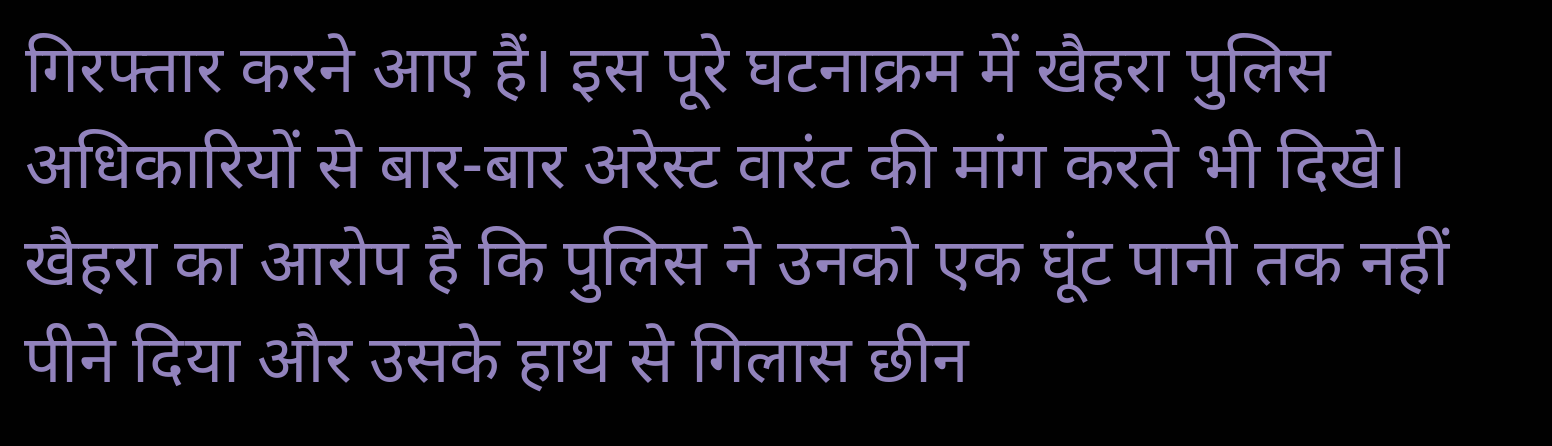गिरफ्तार करने आए हैं। इस पूरे घटनाक्रम में खैहरा पुलिस अधिकारियों से बार-बार अरेस्ट वारंट की मांग करते भी दिखे। खैहरा का आरोप है कि पुलिस ने उनको एक घूंट पानी तक नहीं पीने दिया और उसके हाथ से गिलास छीन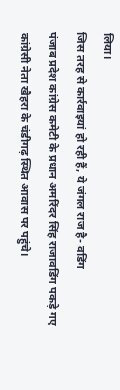लिया।
जिस तरह से कार्रवाइयां हो रही हैं, ये जंगल राज है- वडिंग
पंजाब प्रदेश कांग्रेस कमेटी के प्रधान अमरिंदर सिंह राजावडिंग पकड़े गए कांग्रेसी नेता खैहरा के चंडीगढ़ स्थित आवास पर पहुंचे।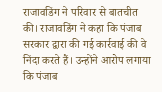राजावडिंग ने परिवार से बातचीत की। राजावडिंग ने कहा कि पंजाब सरकार द्वारा की गई कार्रवाई की वे निंदा करते हैं। उन्होंने आरोप लगाया कि पंजाब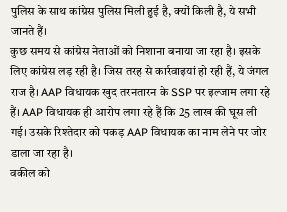पुलिस के साथ कांग्रेस पुलिस मिली हुई है, क्यों किली है, ये सभी जानते हैं।
कुछ समय से कांग्रेस नेताओं को निशाना बनाया जा रहा है। इसके लिए कांग्रेस लड़ रही है। जिस तरह से कार्रवाइयां हो रही हैं, ये जंगल राज है। AAP विधायक खुद तरनतारन के SSP पर इल्जाम लगा रहे हैं। AAP विधायक ही आरोप लगा रहे हैं कि 25 लाख की घूस ली गई। उसके रिश्तेदार को पकड़ AAP विधायक का नाम लेने पर जोर डाला जा रहा है।
वकील को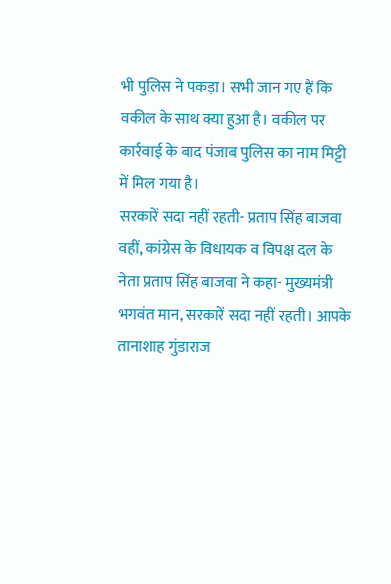भी पुलिस ने पकड़ा। सभी जान गए हैं कि वकील के साथ क्या हुआ है। वकील पर कार्रवाई के बाद पंजाब पुलिस का नाम मिट्टी में मिल गया है।
सरकारें सदा नहीं रहती- प्रताप सिंह बाजवा
वहीं, कांग्रेस के विधायक व विपक्ष दल के नेता प्रताप सिंह बाजवा ने कहा- मुख्यमंत्री भगवंत मान, सरकारें सदा नहीं रहती। आपके तानाशाह गुंडाराज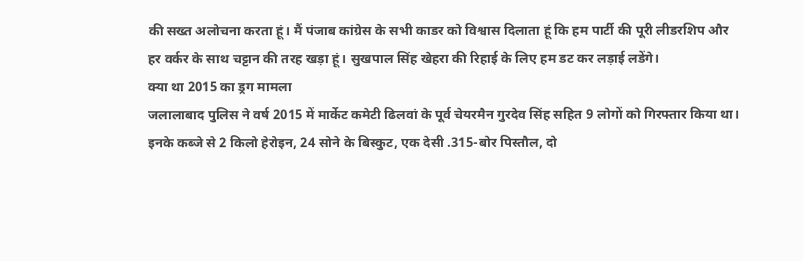की सख्त अलोचना करता हूं। मैं पंजाब कांग्रेस के सभी काडर को विश्वास दिलाता हूं कि हम पार्टी की पूरी लीडरशिप और हर वर्कर के साथ चट्टान की तरह खड़ा हूं। सुखपाल सिंह खेहरा की रिहाई के लिए हम डट कर लड़ाई लडेंगे।
क्या था 2015 का ड्रग मामला
जलालाबाद पुलिस ने वर्ष 2015 में मार्केट कमेटी ढिलवां के पूर्व चेयरमैन गुरदेव सिंह सहित 9 लोगों को गिरफ्तार किया था। इनके कब्जे से 2 किलो हेरोइन, 24 सोने के बिस्कुट, एक देसी .315-बोर पिस्तौल, दो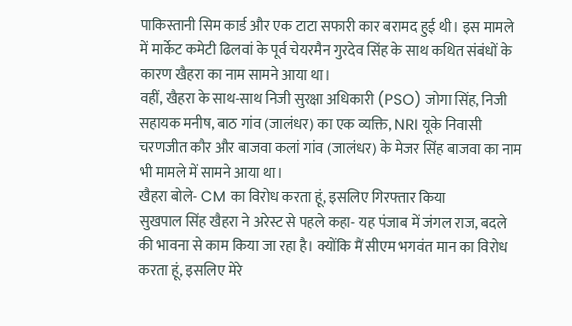पाकिस्तानी सिम कार्ड और एक टाटा सफारी कार बरामद हुई थी। इस मामले में मार्केट कमेटी ढिलवां के पूर्व चेयरमैन गुरदेव सिंह के साथ कथित संबंधों के कारण खैहरा का नाम सामने आया था।
वहीं, खैहरा के साथ-साथ निजी सुरक्षा अधिकारी (PSO) जोगा सिंह, निजी सहायक मनीष, बाठ गांव (जालंधर) का एक व्यक्ति, NRI यूके निवासी चरणजीत कौर और बाजवा कलां गांव (जालंधर) के मेजर सिंह बाजवा का नाम भी मामले में सामने आया था।
खैहरा बोले- CM का विरोध करता हूं, इसलिए गिरफ्तार किया
सुखपाल सिंह खैहरा ने अरेस्ट से पहले कहा- यह पंजाब में जंगल राज, बदले की भावना से काम किया जा रहा है। क्योंकि मैं सीएम भगवंत मान का विरोध करता हूं, इसलिए मेरे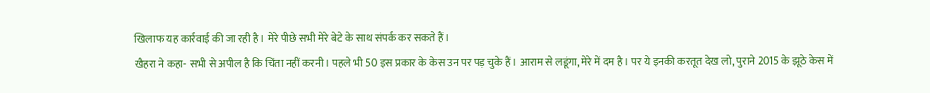खिलाफ यह कार्रवाई की जा रही है। मेरे पीछे सभी मेरे बेटे के साथ संपर्क कर सकते हैं।
खैहरा ने कहा- सभी से अपील है कि चिंता नहीं करनी। पहले भी 50 इस प्रकार के केस उन पर पड़ चुके हैं। आराम से लडूंगा, मेरे में दम है। पर ये इनकी करतूत देख लो, पुराने 2015 के झूठे केस में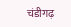चंडीगढ़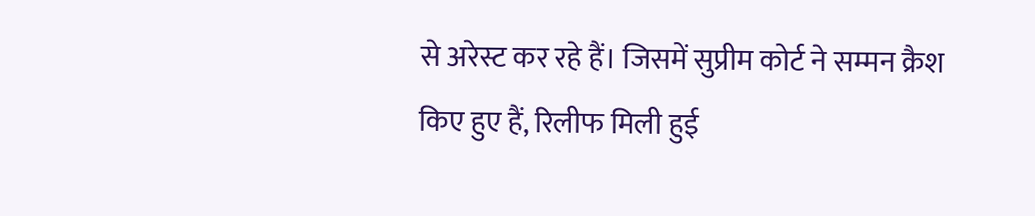से अरेस्ट कर रहे हैं। जिसमें सुप्रीम कोर्ट ने सम्मन क्रैश किए हुए हैं, रिलीफ मिली हुई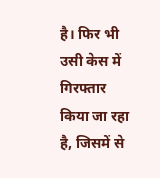है। फिर भी उसी केस में गिरफ्तार किया जा रहा है, जिसमें से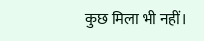कुछ मिला भी नहीं।